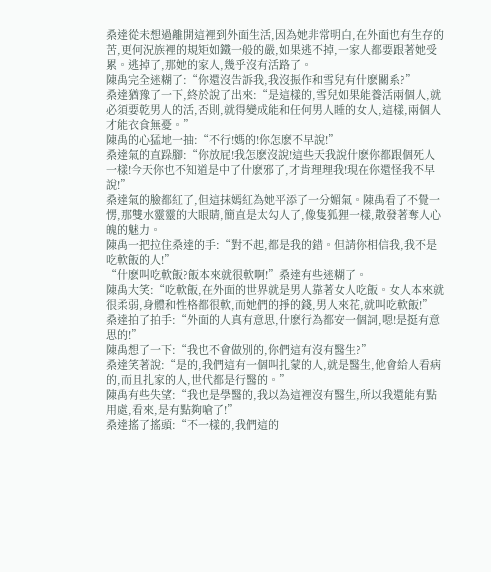桑達從未想過離開這裡到外面生活,因為她非常明白,在外面也有生存的苦,更何況族裡的規矩如鐵一般的嚴,如果逃不掉,一家人都要跟著她受累。逃掉了,那她的家人,幾乎沒有活路了。
陳禹完全迷糊了:“你還沒告訴我,我沒振作和雪兒有什麽關系?”
桑達猶豫了一下,終於說了出來:“是這樣的,雪兒如果能養活兩個人,就必須要乾男人的活,否則,就得變成能和任何男人睡的女人,這樣,兩個人才能衣食無憂。”
陳禹的心猛地一抽:“不行!媽的!你怎麽不早說!”
桑達氣的直跺腳:“你放屁!我怎麽沒說!這些天我說什麽你都跟個死人一樣!今天你也不知道是中了什麽邪了,才肯理理我!現在你還怪我不早說!”
桑達氣的臉都紅了,但這抹嫣紅為她平添了一分媚氣。陳禹看了不覺一愣,那雙水靈靈的大眼睛,簡直是太勾人了,像隻狐狸一樣,散發著奪人心魄的魅力。
陳禹一把拉住桑達的手:“對不起,都是我的錯。但請你相信我,我不是吃軟飯的人!”
“什麽叫吃軟飯?飯本來就很軟啊!”桑達有些迷糊了。
陳禹大笑:“吃軟飯,在外面的世界就是男人靠著女人吃飯。女人本來就很柔弱,身體和性格都很軟,而她們的掙的錢,男人來花,就叫吃軟飯!”
桑達拍了拍手:“外面的人真有意思,什麽行為都安一個詞,嗯!是挺有意思的!”
陳禹想了一下:“我也不會做別的,你們這有沒有醫生?”
桑達笑著說:“是的,我們這有一個叫扎蒙的人,就是醫生,他會給人看病的,而且扎家的人,世代都是行醫的。”
陳禹有些失望:“我也是學醫的,我以為這裡沒有醫生,所以我還能有點用處,看來,是有點夠嗆了!”
桑達搖了搖頭:“不一樣的,我們這的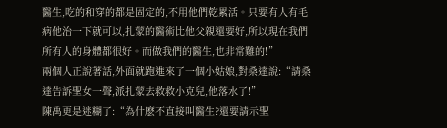醫生,吃的和穿的都是固定的,不用他們乾累活。只要有人有毛病他治一下就可以,扎蒙的醫術比他父親還要好,所以現在我們所有人的身體都很好。而做我們的醫生,也非常難的!”
兩個人正說著話,外面就跑進來了一個小姑娘,對桑達說:“請桑達告訴聖女一聲,派扎蒙去救救小克兒,他落水了!”
陳禹更是迷糊了:“為什麽不直接叫醫生?還要請示聖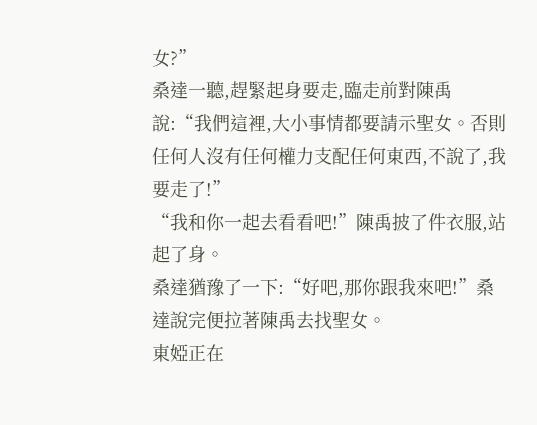女?”
桑達一聽,趕緊起身要走,臨走前對陳禹說:“我們這裡,大小事情都要請示聖女。否則任何人沒有任何權力支配任何東西,不說了,我要走了!”
“我和你一起去看看吧!”陳禹披了件衣服,站起了身。
桑達猶豫了一下:“好吧,那你跟我來吧!”桑達說完便拉著陳禹去找聖女。
東婭正在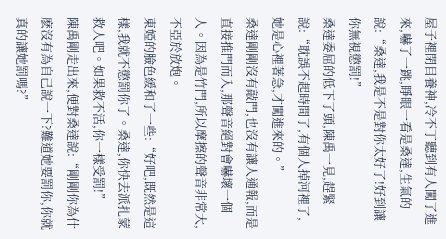屋子裡閉目養神,冷不丁聽到有人闖了進來,嚇了一跳,睜眼一看是桑達,生氣的說:“桑達,我是不是對你太好了!好到讓你無視懲罰!”
桑達委屈的低下了頭,陳禹一見,趕緊說:“耽誤不起時間了,有個人掉河裡了,她是心裡著急,才闖進來的。”
桑達剛剛沒有敲門,也沒有讓人通報,而是直接推門而入,那聲音絕對會嚇壞一個人。因為是竹門,所以摩擦的聲音非常大,不亞於放炮。
東婭的臉色緩和了一些:“好吧,既然是這樣,我就不懲罰你了。桑達,你快去派扎蒙救人吧。如果救不活,你一樣受罰!”
陳禹剛走出來,便對桑達說:“剛剛你為什麽沒有為自己說一下?難道她要罰你,你就真的讓她罰嗎?”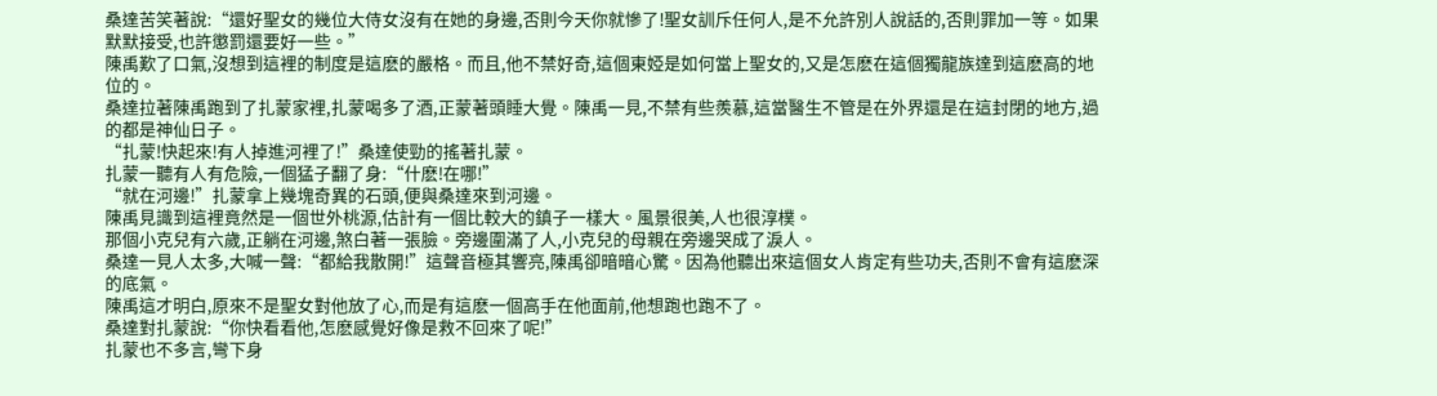桑達苦笑著說:“還好聖女的幾位大侍女沒有在她的身邊,否則今天你就慘了!聖女訓斥任何人,是不允許別人說話的,否則罪加一等。如果默默接受,也許懲罰還要好一些。”
陳禹歎了口氣,沒想到這裡的制度是這麽的嚴格。而且,他不禁好奇,這個東婭是如何當上聖女的,又是怎麽在這個獨龍族達到這麽高的地位的。
桑達拉著陳禹跑到了扎蒙家裡,扎蒙喝多了酒,正蒙著頭睡大覺。陳禹一見,不禁有些羨慕,這當醫生不管是在外界還是在這封閉的地方,過的都是神仙日子。
“扎蒙!快起來!有人掉進河裡了!”桑達使勁的搖著扎蒙。
扎蒙一聽有人有危險,一個猛子翻了身:“什麽!在哪!”
“就在河邊!”扎蒙拿上幾塊奇異的石頭,便與桑達來到河邊。
陳禹見識到這裡竟然是一個世外桃源,估計有一個比較大的鎮子一樣大。風景很美,人也很淳樸。
那個小克兒有六歲,正躺在河邊,煞白著一張臉。旁邊圍滿了人,小克兒的母親在旁邊哭成了淚人。
桑達一見人太多,大喊一聲:“都給我散開!”這聲音極其響亮,陳禹卻暗暗心驚。因為他聽出來這個女人肯定有些功夫,否則不會有這麽深的底氣。
陳禹這才明白,原來不是聖女對他放了心,而是有這麽一個高手在他面前,他想跑也跑不了。
桑達對扎蒙說:“你快看看他,怎麽感覺好像是救不回來了呢!”
扎蒙也不多言,彎下身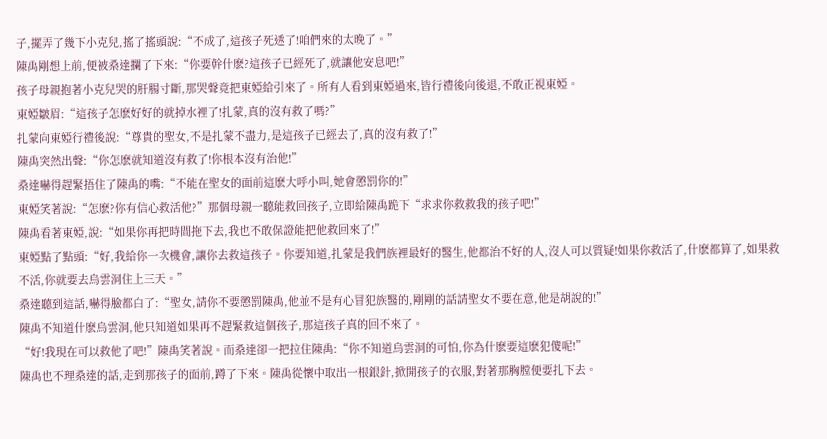子,擺弄了幾下小克兒,搖了搖頭說:“不成了,這孩子死透了!咱們來的太晚了。”
陳禹剛想上前,便被桑達攔了下來:“你要幹什麽?這孩子已經死了,就讓他安息吧!”
孩子母親抱著小克兒哭的肝腸寸斷,那哭聲竟把東婭給引來了。所有人看到東婭過來,皆行禮後向後退,不敢正視東婭。
東婭皺眉:“這孩子怎麽好好的就掉水裡了!扎蒙,真的沒有救了嗎?”
扎蒙向東婭行禮後說:“尊貴的聖女,不是扎蒙不盡力,是這孩子已經去了,真的沒有救了!”
陳禹突然出聲:“你怎麽就知道沒有救了!你根本沒有治他!”
桑達嚇得趕緊捂住了陳禹的嘴:“不能在聖女的面前這麽大呼小叫,她會懲罰你的!”
東婭笑著說:“怎麽?你有信心救活他?”那個母親一聽能救回孩子,立即給陳禹跪下“求求你救救我的孩子吧!”
陳禹看著東婭,說:“如果你再把時間拖下去,我也不敢保證能把他救回來了!”
東婭點了點頭:“好,我給你一次機會,讓你去救這孩子。你要知道,扎蒙是我們族裡最好的醫生,他都治不好的人,沒人可以質疑!如果你救活了,什麽都算了,如果救不活,你就要去烏雲洞住上三天。”
桑達聽到這話,嚇得臉都白了:“聖女,請你不要懲罰陳禹,他並不是有心冒犯族醫的,剛剛的話請聖女不要在意,他是胡說的!”
陳禹不知道什麽烏雲洞,他只知道如果再不趕緊救這個孩子,那這孩子真的回不來了。
“好!我現在可以救他了吧!”陳禹笑著說。而桑達卻一把拉住陳禹:“你不知道烏雲洞的可怕,你為什麽要這麽犯傻呢!”
陳禹也不理桑達的話,走到那孩子的面前,蹲了下來。陳禹從懷中取出一根銀針,掀開孩子的衣服,對著那胸膛便要扎下去。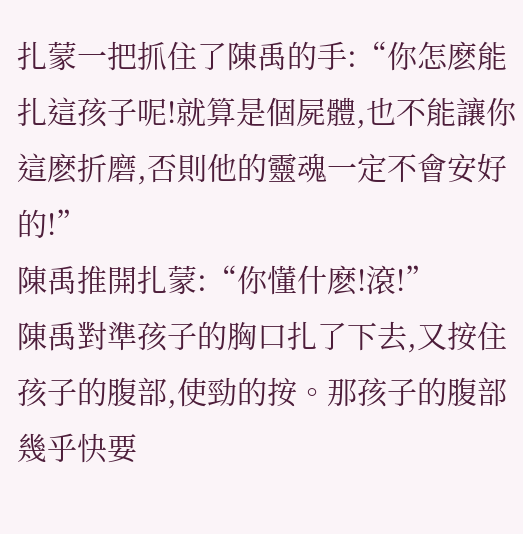扎蒙一把抓住了陳禹的手:“你怎麽能扎這孩子呢!就算是個屍體,也不能讓你這麽折磨,否則他的靈魂一定不會安好的!”
陳禹推開扎蒙:“你懂什麽!滾!”
陳禹對準孩子的胸口扎了下去,又按住孩子的腹部,使勁的按。那孩子的腹部幾乎快要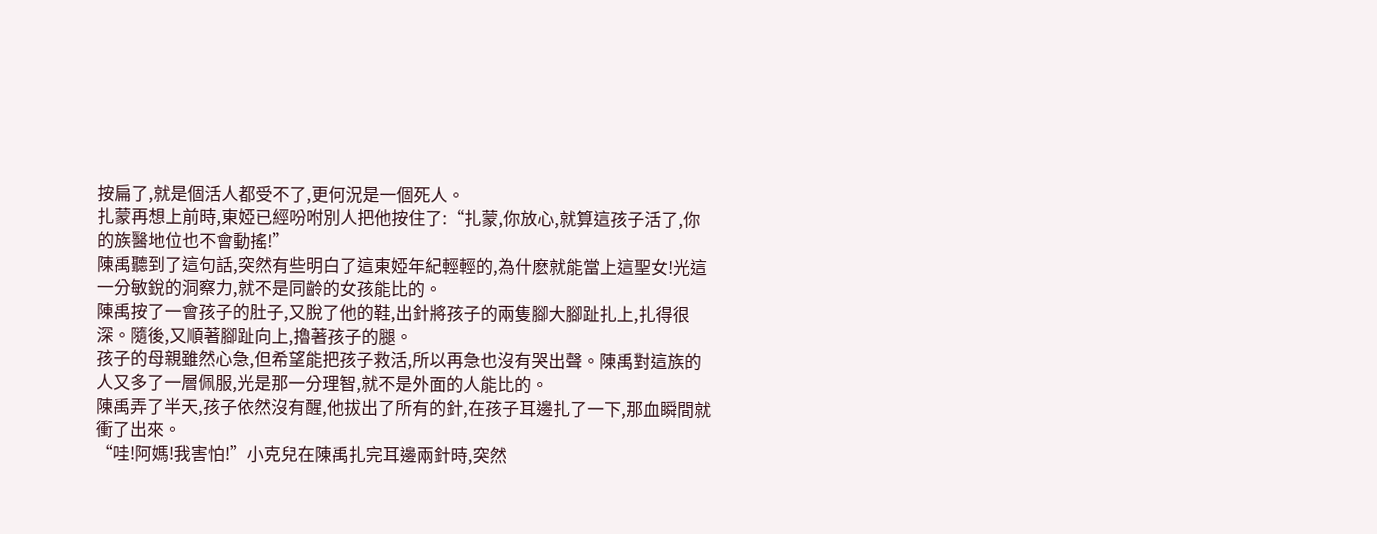按扁了,就是個活人都受不了,更何況是一個死人。
扎蒙再想上前時,東婭已經吩咐別人把他按住了:“扎蒙,你放心,就算這孩子活了,你的族醫地位也不會動搖!”
陳禹聽到了這句話,突然有些明白了這東婭年紀輕輕的,為什麽就能當上這聖女!光這一分敏銳的洞察力,就不是同齡的女孩能比的。
陳禹按了一會孩子的肚子,又脫了他的鞋,出針將孩子的兩隻腳大腳趾扎上,扎得很深。隨後,又順著腳趾向上,擼著孩子的腿。
孩子的母親雖然心急,但希望能把孩子救活,所以再急也沒有哭出聲。陳禹對這族的人又多了一層佩服,光是那一分理智,就不是外面的人能比的。
陳禹弄了半天,孩子依然沒有醒,他拔出了所有的針,在孩子耳邊扎了一下,那血瞬間就衝了出來。
“哇!阿媽!我害怕!”小克兒在陳禹扎完耳邊兩針時,突然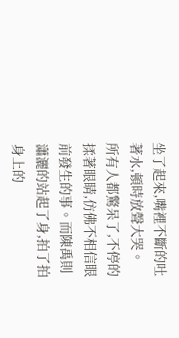坐了起來,嘴裡不斷的吐著水,頓時放聲大哭。
所有人都驚呆了,不停的揉著眼睛,仿佛不相信眼前發生的事。而陳禹則瀟灑的站起了身,拍了拍身上的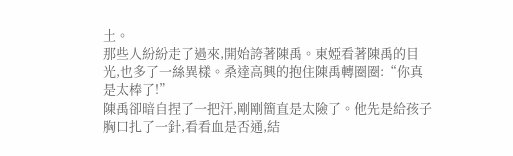土。
那些人紛紛走了過來,開始誇著陳禹。東婭看著陳禹的目光,也多了一絲異樣。桑達高興的抱住陳禹轉圈圈:“你真是太棒了!”
陳禹卻暗自捏了一把汗,剛剛簡直是太險了。他先是給孩子胸口扎了一針,看看血是否通,結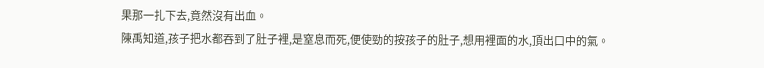果那一扎下去,竟然沒有出血。
陳禹知道,孩子把水都吞到了肚子裡,是窒息而死,便使勁的按孩子的肚子,想用裡面的水,頂出口中的氣。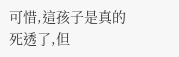可惜,這孩子是真的死透了,但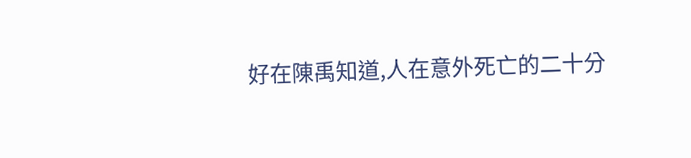好在陳禹知道,人在意外死亡的二十分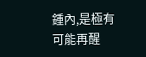鍾內,是極有可能再醒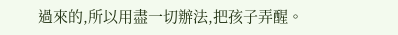過來的,所以用盡一切辦法,把孩子弄醒。